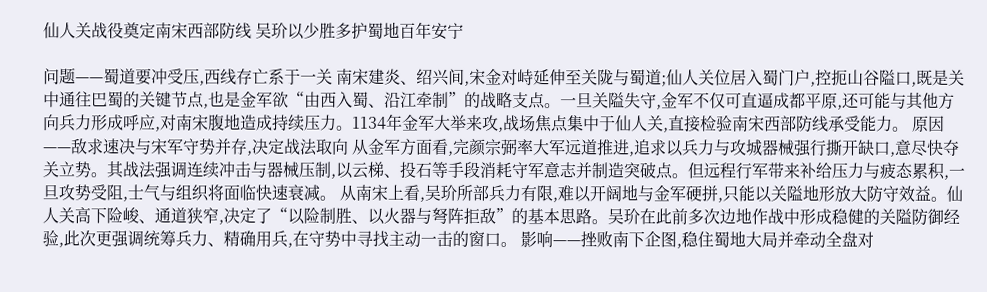仙人关战役奠定南宋西部防线 吴玠以少胜多护蜀地百年安宁

问题——蜀道要冲受压,西线存亡系于一关 南宋建炎、绍兴间,宋金对峙延伸至关陇与蜀道;仙人关位居入蜀门户,控扼山谷隘口,既是关中通往巴蜀的关键节点,也是金军欲“由西入蜀、沿江牵制”的战略支点。一旦关隘失守,金军不仅可直逼成都平原,还可能与其他方向兵力形成呼应,对南宋腹地造成持续压力。1134年金军大举来攻,战场焦点集中于仙人关,直接检验南宋西部防线承受能力。 原因——敌求速决与宋军守势并存,决定战法取向 从金军方面看,完颜宗弼率大军远道推进,追求以兵力与攻城器械强行撕开缺口,意尽快夺关立势。其战法强调连续冲击与器械压制,以云梯、投石等手段消耗守军意志并制造突破点。但远程行军带来补给压力与疲态累积,一旦攻势受阻,士气与组织将面临快速衰减。 从南宋上看,吴玠所部兵力有限,难以开阔地与金军硬拼,只能以关隘地形放大防守效益。仙人关高下险峻、通道狭窄,决定了“以险制胜、以火器与弩阵拒敌”的基本思路。吴玠在此前多次边地作战中形成稳健的关隘防御经验,此次更强调统筹兵力、精确用兵,在守势中寻找主动一击的窗口。 影响——挫败南下企图,稳住蜀地大局并牵动全盘对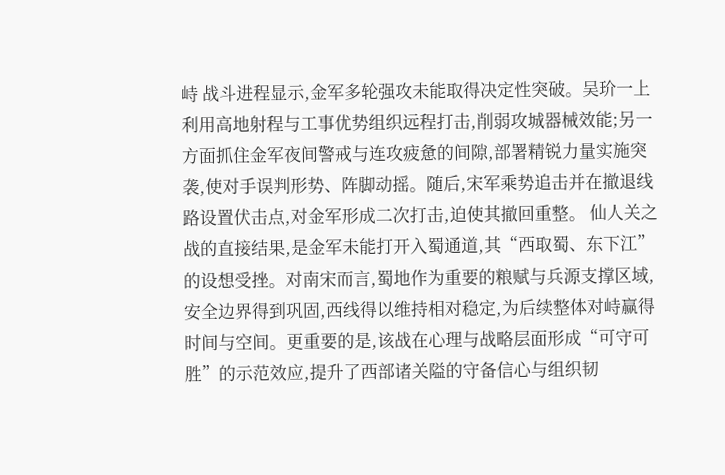峙 战斗进程显示,金军多轮强攻未能取得决定性突破。吴玠一上利用高地射程与工事优势组织远程打击,削弱攻城器械效能;另一方面抓住金军夜间警戒与连攻疲惫的间隙,部署精锐力量实施突袭,使对手误判形势、阵脚动摇。随后,宋军乘势追击并在撤退线路设置伏击点,对金军形成二次打击,迫使其撤回重整。 仙人关之战的直接结果,是金军未能打开入蜀通道,其“西取蜀、东下江”的设想受挫。对南宋而言,蜀地作为重要的粮赋与兵源支撑区域,安全边界得到巩固,西线得以维持相对稳定,为后续整体对峙赢得时间与空间。更重要的是,该战在心理与战略层面形成“可守可胜”的示范效应,提升了西部诸关隘的守备信心与组织韧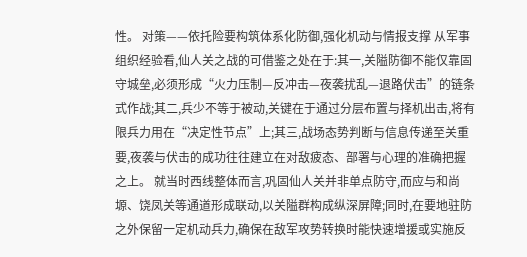性。 对策——依托险要构筑体系化防御,强化机动与情报支撑 从军事组织经验看,仙人关之战的可借鉴之处在于:其一,关隘防御不能仅靠固守城垒,必须形成“火力压制—反冲击—夜袭扰乱—退路伏击”的链条式作战;其二,兵少不等于被动,关键在于通过分层布置与择机出击,将有限兵力用在“决定性节点”上;其三,战场态势判断与信息传递至关重要,夜袭与伏击的成功往往建立在对敌疲态、部署与心理的准确把握之上。 就当时西线整体而言,巩固仙人关并非单点防守,而应与和尚塬、饶凤关等通道形成联动,以关隘群构成纵深屏障;同时,在要地驻防之外保留一定机动兵力,确保在敌军攻势转换时能快速增援或实施反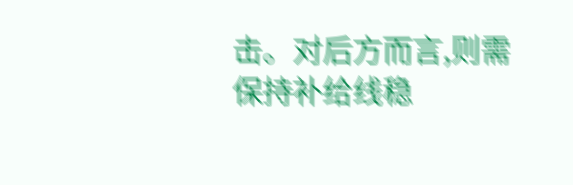击。对后方而言,则需保持补给线稳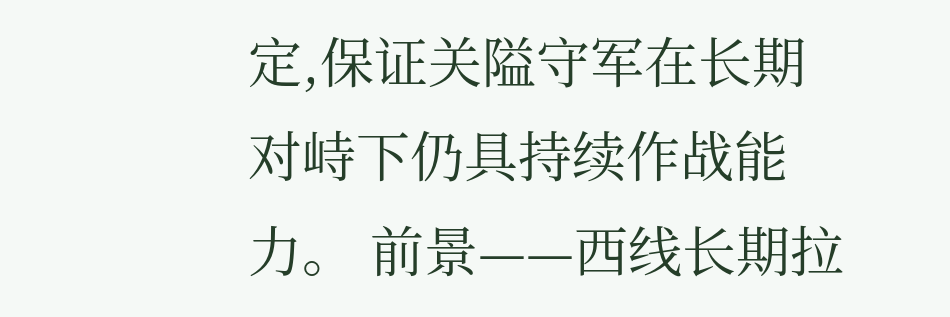定,保证关隘守军在长期对峙下仍具持续作战能力。 前景——西线长期拉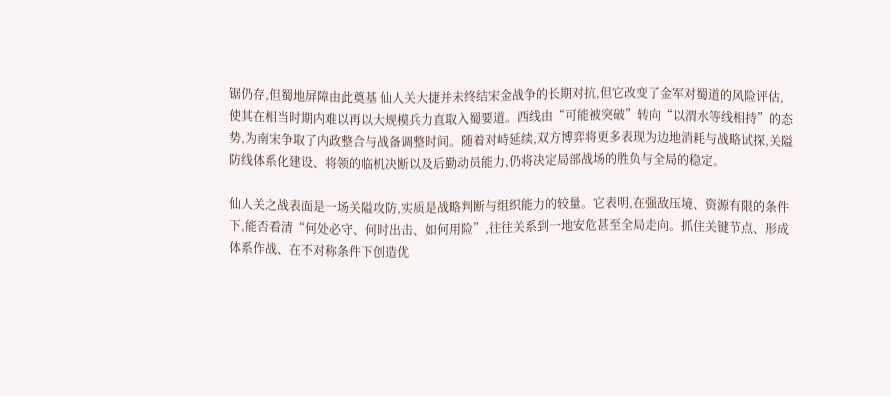锯仍存,但蜀地屏障由此奠基 仙人关大捷并未终结宋金战争的长期对抗,但它改变了金军对蜀道的风险评估,使其在相当时期内难以再以大规模兵力直取入蜀要道。西线由“可能被突破”转向“以渭水等线相持”的态势,为南宋争取了内政整合与战备调整时间。随着对峙延续,双方博弈将更多表现为边地消耗与战略试探,关隘防线体系化建设、将领的临机决断以及后勤动员能力,仍将决定局部战场的胜负与全局的稳定。

仙人关之战表面是一场关隘攻防,实质是战略判断与组织能力的较量。它表明,在强敌压境、资源有限的条件下,能否看清“何处必守、何时出击、如何用险”,往往关系到一地安危甚至全局走向。抓住关键节点、形成体系作战、在不对称条件下创造优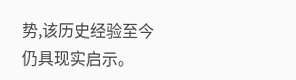势,该历史经验至今仍具现实启示。